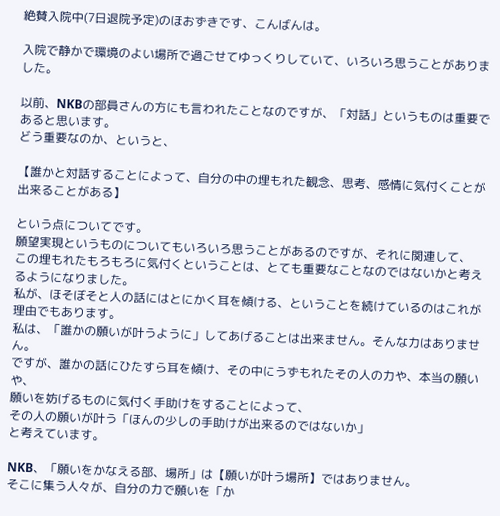絶賛入院中(7日退院予定)のほおずきです、こんばんは。

入院で静かで環境のよい場所で過ごせてゆっくりしていて、いろいろ思うことがありました。

以前、NKBの部員さんの方にも言われたことなのですが、「対話」というものは重要であると思います。
どう重要なのか、というと、

【誰かと対話することによって、自分の中の埋もれた観念、思考、感情に気付くことが出来ることがある】

という点についてです。
願望実現というものについてもいろいろ思うことがあるのですが、それに関連して、
この埋もれたもろもろに気付くということは、とても重要なことなのではないかと考えるようになりました。
私が、ほそぼそと人の話にはとにかく耳を傾ける、ということを続けているのはこれが理由でもあります。
私は、「誰かの願いが叶うように」してあげることは出来ません。そんな力はありません。
ですが、誰かの話にひたすら耳を傾け、その中にうずもれたその人の力や、本当の願いや、
願いを妨げるものに気付く手助けをすることによって、
その人の願いが叶う「ほんの少しの手助けが出来るのではないか」
と考えています。

NKB、「願いをかなえる部、場所」は【願いが叶う場所】ではありません。
そこに集う人々が、自分の力で願いを「か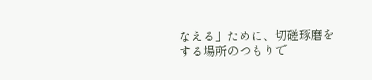なえる」ために、切磋琢磨をする場所のつもりで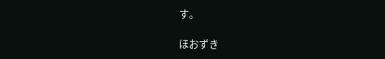す。

ほおずき